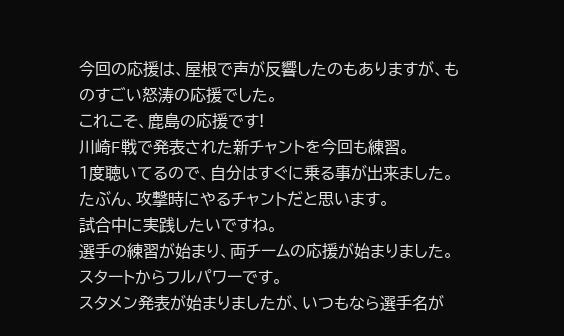今回の応援は、屋根で声が反響したのもありますが、ものすごい怒涛の応援でした。
これこそ、鹿島の応援です!
川崎F戦で発表された新チャントを今回も練習。
1度聴いてるので、自分はすぐに乗る事が出来ました。
たぶん、攻撃時にやるチャントだと思います。
試合中に実践したいですね。
選手の練習が始まり、両チームの応援が始まりました。
スタートからフルパワーです。
スタメン発表が始まりましたが、いつもなら選手名が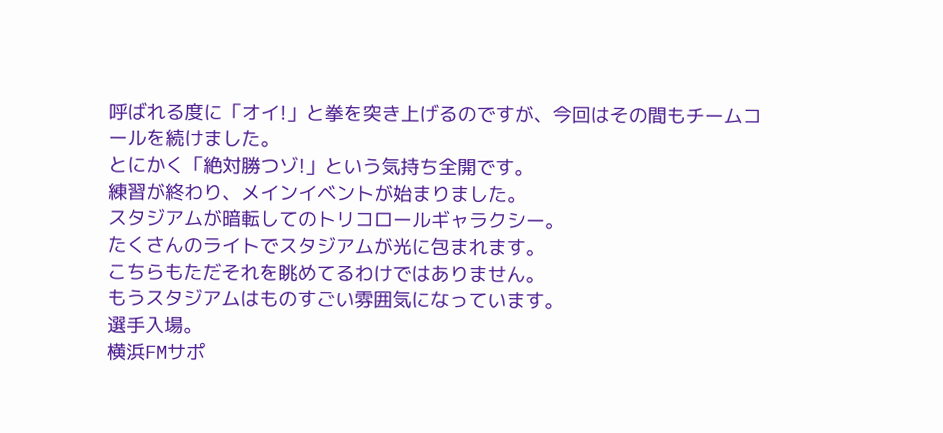呼ばれる度に「オイ!」と拳を突き上げるのですが、今回はその間もチームコールを続けました。
とにかく「絶対勝つゾ!」という気持ち全開です。
練習が終わり、メインイベントが始まりました。
スタジアムが暗転してのトリコロールギャラクシー。
たくさんのライトでスタジアムが光に包まれます。
こちらもただそれを眺めてるわけではありません。
もうスタジアムはものすごい雰囲気になっています。
選手入場。
横浜FMサポ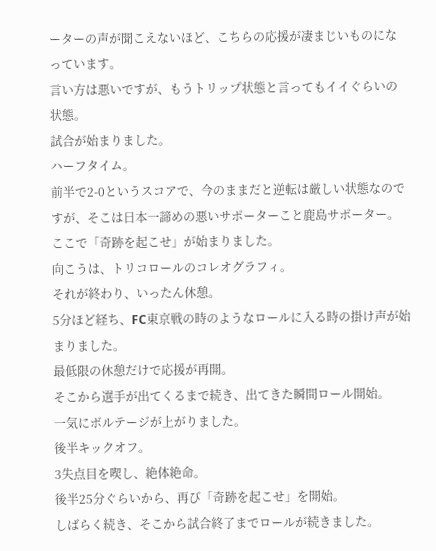ーターの声が聞こえないほど、こちらの応援が凄まじいものになっています。
言い方は悪いですが、もうトリップ状態と言ってもイイぐらいの状態。
試合が始まりました。
ハーフタイム。
前半で2-0というスコアで、今のままだと逆転は厳しい状態なのですが、そこは日本一諦めの悪いサポーターこと鹿島サポーター。
ここで「奇跡を起こせ」が始まりました。
向こうは、トリコロールのコレオグラフィ。
それが終わり、いったん休憩。
5分ほど経ち、FC東京戦の時のようなロールに入る時の掛け声が始まりました。
最低限の休憩だけで応援が再開。
そこから選手が出てくるまで続き、出てきた瞬間ロール開始。
一気にボルテージが上がりました。
後半キックオフ。
3失点目を喫し、絶体絶命。
後半25分ぐらいから、再び「奇跡を起こせ」を開始。
しばらく続き、そこから試合終了までロールが続きました。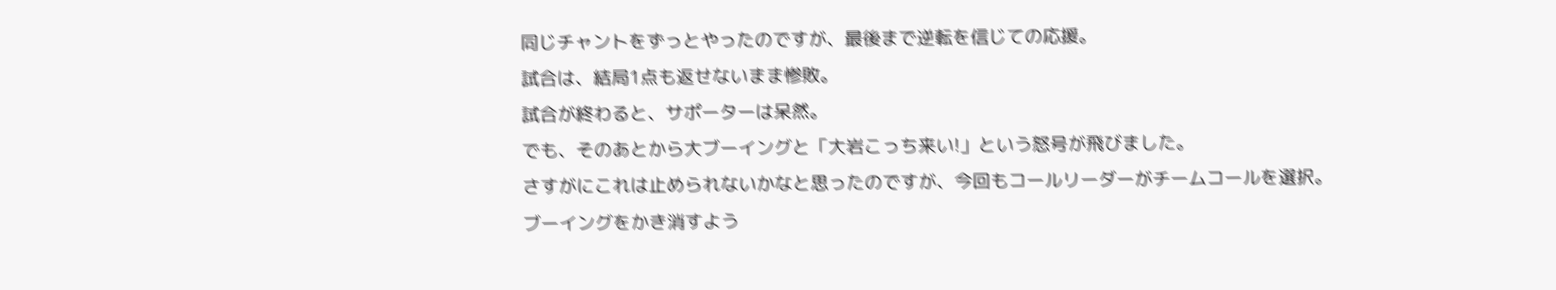同じチャントをずっとやったのですが、最後まで逆転を信じての応援。
試合は、結局1点も返せないまま惨敗。
試合が終わると、サポーターは呆然。
でも、そのあとから大ブーイングと「大岩こっち来い!」という怒号が飛びました。
さすがにこれは止められないかなと思ったのですが、今回もコールリーダーがチームコールを選択。
ブーイングをかき消すよう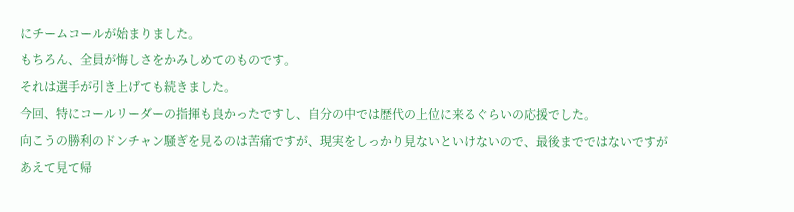にチームコールが始まりました。
もちろん、全員が悔しさをかみしめてのものです。
それは選手が引き上げても続きました。
今回、特にコールリーダーの指揮も良かったですし、自分の中では歴代の上位に来るぐらいの応援でした。
向こうの勝利のドンチャン騒ぎを見るのは苦痛ですが、現実をしっかり見ないといけないので、最後までではないですがあえて見て帰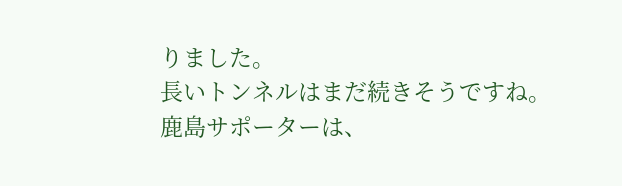りました。
長いトンネルはまだ続きそうですね。
鹿島サポーターは、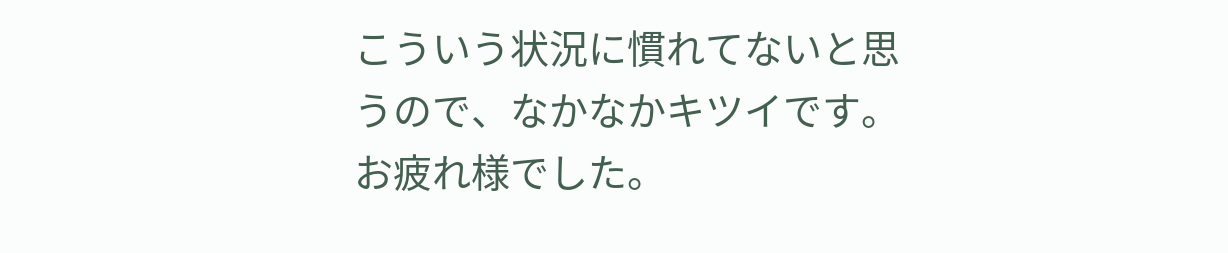こういう状況に慣れてないと思うので、なかなかキツイです。
お疲れ様でした。